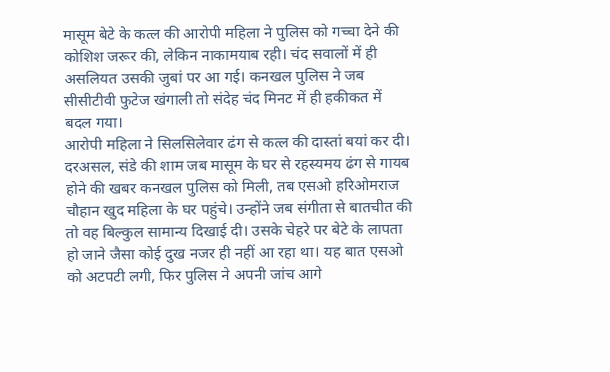मासूम बेटे के कत्ल की आरोपी महिला ने पुलिस को गच्चा देने की कोशिश जरूर की, लेकिन नाकामयाब रही। चंद सवालों में ही असलियत उसकी जुबां पर आ गई। कनखल पुलिस ने जब सीसीटीवी फुटेज खंगाली तो संदेह चंद मिनट में ही हकीकत में बदल गया।
आरोपी महिला ने सिलसिलेवार ढंग से कत्ल की दास्तां बयां कर दी। दरअसल, संडे की शाम जब मासूम के घर से रहस्यमय ढंग से गायब होने की खबर कनखल पुलिस को मिली, तब एसओ हरिओमराज चौहान खुद महिला के घर पहुंचे। उन्होंने जब संगीता से बातचीत की तो वह बिल्कुल सामान्य दिखाई दी। उसके चेहरे पर बेटे के लापता हो जाने जैसा कोई दुख नजर ही नहीं आ रहा था। यह बात एसओ को अटपटी लगी, फिर पुलिस ने अपनी जांच आगे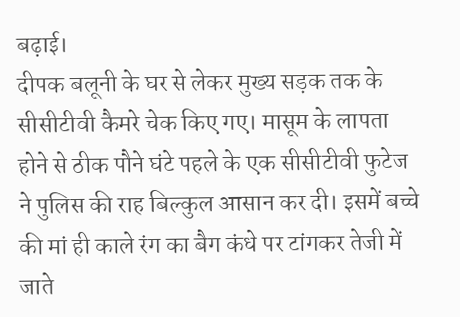बढ़ाई।
दीपक बलूनी के घर से लेकर मुख्य सड़क तक के सीसीटीवी कैमरे चेक किए गए। मासूम के लापता होने से ठीक पौने घंटे पहले के एक सीसीटीवी फुटेज ने पुलिस की राह बिल्कुल आसान कर दी। इसमें बच्चे की मां ही काले रंग का बैग कंधे पर टांगकर तेजी में जाते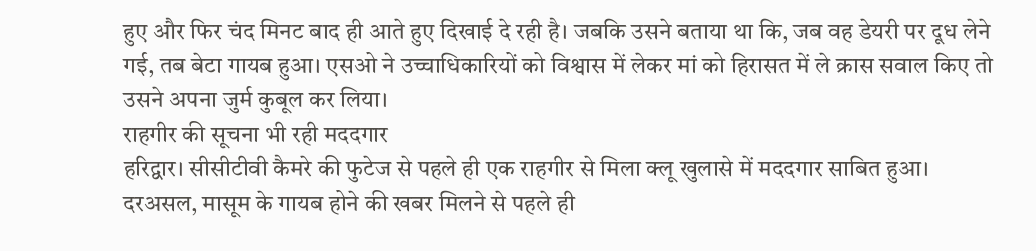हुए और फिर चंद मिनट बाद ही आते हुए दिखाई दे रही है। जबकि उसने बताया था कि, जब वह डेयरी पर दूध लेने गई, तब बेटा गायब हुआ। एसओ ने उच्चाधिकारियों को विश्वास में लेकर मां को हिरासत में ले क्रास सवाल किए तो उसने अपना जुर्म कुबूल कर लिया।
राहगीर की सूचना भी रही मददगार
हरिद्वार। सीसीटीवी कैमरे की फुटेज से पहले ही एक राहगीर से मिला क्लू खुलासे में मददगार साबित हुआ। दरअसल, मासूम के गायब होने की खबर मिलने से पहले ही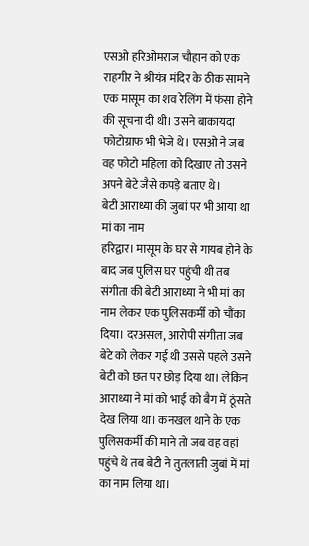एसओ हरिओमराज चौहान को एक राहगीर ने श्रीयंत्र मंदिर के ठीक सामने एक मासूम का शव रेलिंग में फंसा होने की सूचना दी थी। उसने बाकायदा फोटोग्राफ भी भेजे थे। एसओ ने जब वह फोटो महिला को दिखाए तो उसने अपने बेटे जैसे कपड़े बताए थे।
बेटी आराध्या की जुबां पर भी आया था मां का नाम
हरिद्वार। मासूम के घर से गायब होने के बाद जब पुलिस घर पहुंची थी तब संगीता की बेटी आराध्या ने भी मां का नाम लेकर एक पुलिसकर्मी को चौंका दिया। दरअसल, आरोपी संगीता जब बेटे को लेकर गई थी उससे पहले उसने बेटी को छत पर छोड़ दिया था। लेकिन आराध्या ने मां को भाई को बैग में ठूंसते देख लिया था। कनखल थाने के एक पुलिसकर्मी की माने तो जब वह वहां पहुंचे थे तब बेटी ने तुतलाती जुबां में मां का नाम लिया था।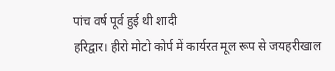पांच वर्ष पूर्व हुई थी शादी
हरिद्वार। हीरो मोटो कोर्प में कार्यरत मूल रूप से जयहरीखाल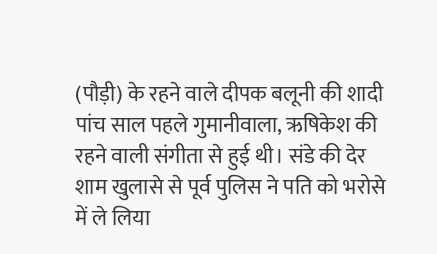(पौड़ी) के रहने वाले दीपक बलूनी की शादी पांच साल पहले गुमानीवाला, ऋषिकेश की रहने वाली संगीता से हुई थी। संडे की देर शाम खुलासे से पूर्व पुलिस ने पति को भरोसे में ले लिया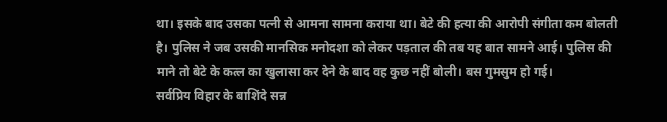था। इसके बाद उसका पत्नी से आमना सामना कराया था। बेटे की हत्या की आरोपी संगीता कम बोलती है। पुलिस ने जब उसकी मानसिक मनोदशा को लेकर पड़ताल की तब यह बात सामने आई। पुलिस की माने तो बेटे के कत्ल का खुलासा कर देने के बाद वह कुछ नहीं बोली। बस गुमसुम हो गई।
सर्वप्रिय विहार के बाशिंदे सन्न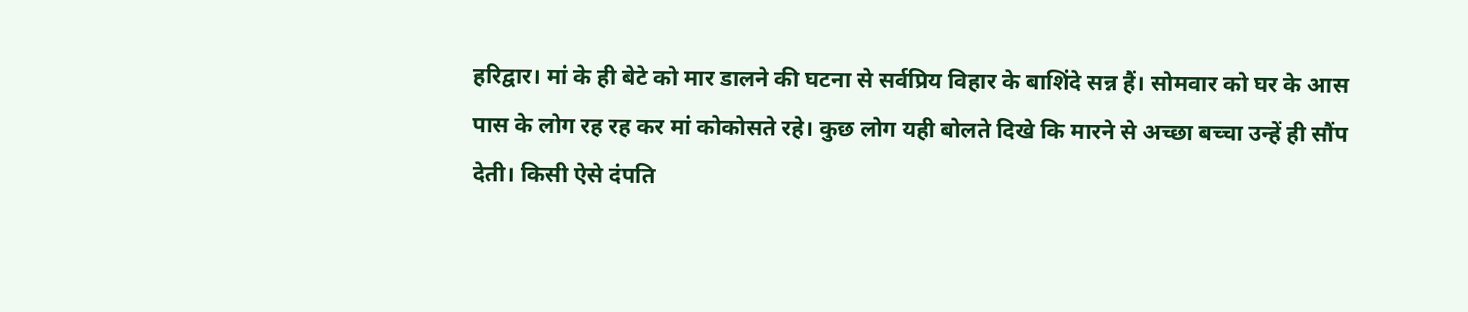हरिद्वार। मां के ही बेटे को मार डालने की घटना से सर्वप्रिय विहार के बाशिंदे सन्न हैं। सोमवार को घर के आस पास के लोग रह रह कर मां कोकोसते रहे। कुछ लोग यही बोलते दिखे कि मारने से अच्छा बच्चा उन्हें ही सौंप देती। किसी ऐसे दंपति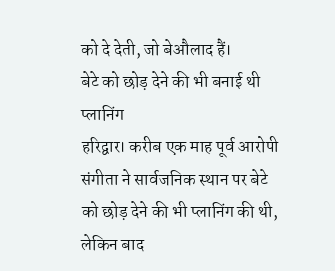को दे देती, जो बेऔलाद हैं।
बेटे को छोड़ देने की भी बनाई थी प्लानिंग
हरिद्वार। करीब एक माह पूर्व आरोपी संगीता ने सार्वजनिक स्थान पर बेटे को छोड़ देने की भी प्लानिंग की थी, लेकिन बाद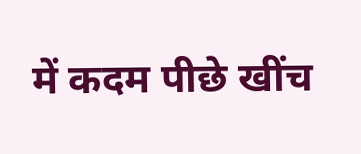में कदम पीछे खींच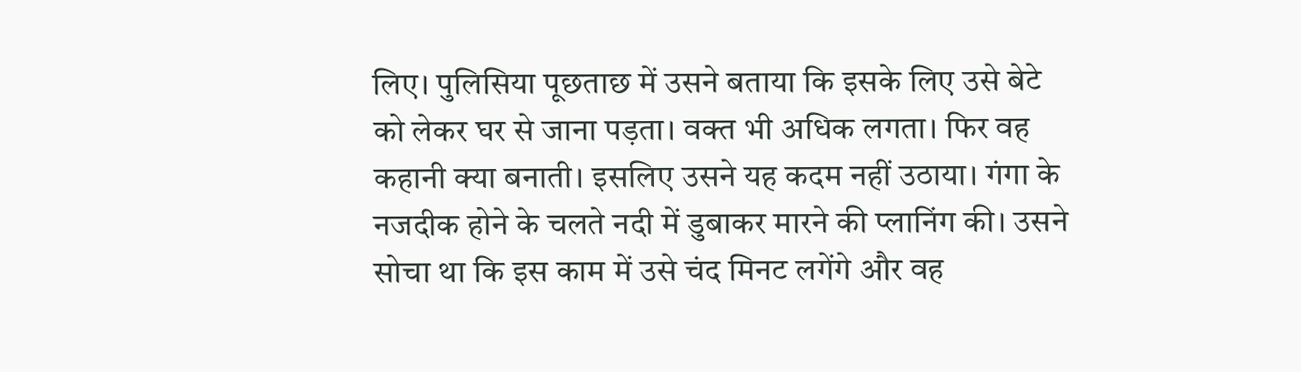लिए। पुलिसिया पूछताछ में उसने बताया कि इसके लिए उसे बेटे को लेकर घर से जाना पड़ता। वक्त भी अधिक लगता। फिर वह कहानी क्या बनाती। इसलिए उसने यह कदम नहीं उठाया। गंगा के नजदीक होने के चलते नदी में डुबाकर मारने की प्लानिंग की। उसने सोचा था कि इस काम में उसे चंद मिनट लगेंगे और वह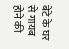बेटे के घर से गायब होने की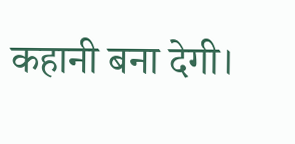कहानी बना देगी।